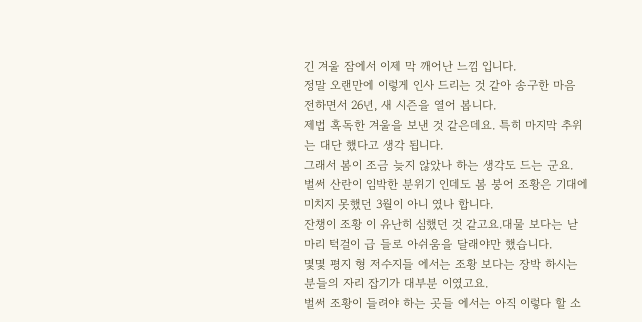긴 겨울 잠에서 이제 막 깨어난 느낌 입니다.
정말 오랜만에 이렇게 인사 드리는 것 같아 송구한 마음 전하면서 26년, 새 시즌을 열어 봅니다.
제법 혹독한 겨울을 보낸 것 같은데요. 특히 마지막 추위는 대단 했다고 생각 됩니다.
그래서 봄이 조금 늦지 않았나 하는 생각도 드는 군요.
벌써 산란이 임박한 분위기 인데도 봄 붕어 조황은 기대에 미치지 못했던 3월이 아니 였나 합니다.
잔챙이 조황 이 유난히 심했던 것 같고요.대물 보다는 낟 마리 턱걸이 급 들로 아쉬움을 달래야만 했습니다.
몇몇 평지 형 저수지들 에서는 조황 보다는 장박 하시는 분들의 자리 잡기가 대부분 이였고요.
벌써 조황이 들려야 하는 곳들 에서는 아직 이렇다 할 소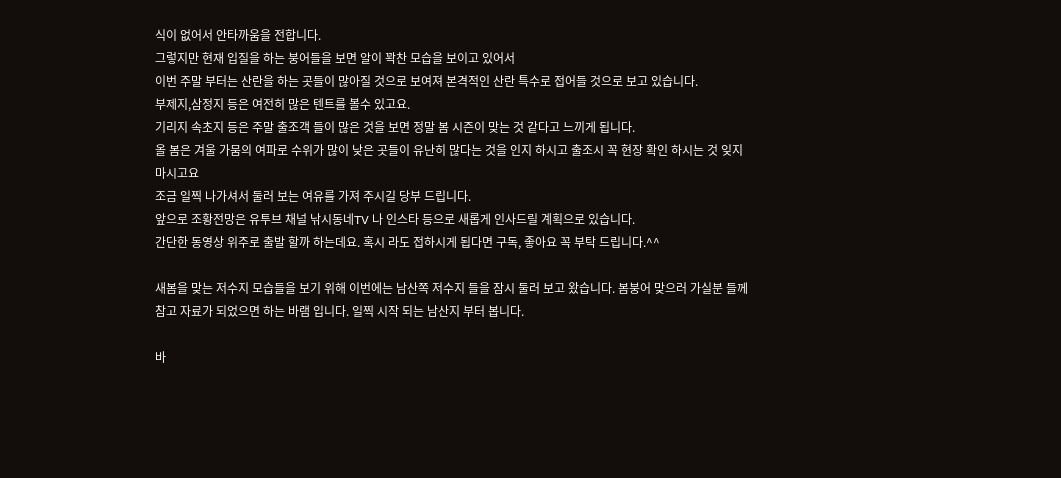식이 없어서 안타까움을 전합니다.
그렇지만 현재 입질을 하는 붕어들을 보면 알이 꽉찬 모습을 보이고 있어서
이번 주말 부터는 산란을 하는 곳들이 많아질 것으로 보여져 본격적인 산란 특수로 접어들 것으로 보고 있습니다.
부제지,삼정지 등은 여전히 많은 텐트를 볼수 있고요.
기리지 속초지 등은 주말 출조객 들이 많은 것을 보면 정말 봄 시즌이 맞는 것 같다고 느끼게 됩니다.
올 봄은 겨울 가뭄의 여파로 수위가 많이 낮은 곳들이 유난히 많다는 것을 인지 하시고 출조시 꼭 현장 확인 하시는 것 잊지 마시고요
조금 일찍 나가셔서 둘러 보는 여유를 가져 주시길 당부 드립니다.
앞으로 조황전망은 유투브 채널 낚시동네TV 나 인스타 등으로 새롭게 인사드릴 계획으로 있습니다.
간단한 동영상 위주로 출발 할까 하는데요. 혹시 라도 접하시게 됩다면 구독, 좋아요 꼭 부탁 드립니다.^^

새봄을 맞는 저수지 모습들을 보기 위해 이번에는 남산쪽 저수지 들을 잠시 둘러 보고 왔습니다. 봄붕어 맞으러 가실분 들께 참고 자료가 되었으면 하는 바램 입니다. 일찍 시작 되는 남산지 부터 봅니다.

바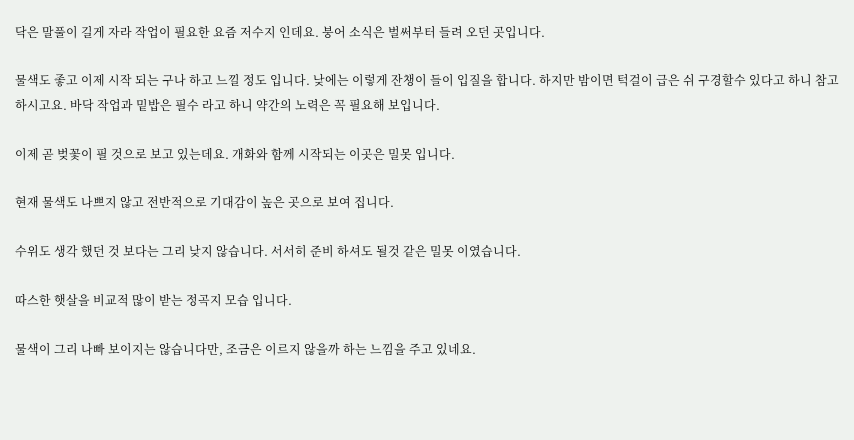닥은 말풀이 길게 자라 작업이 필요한 요즘 저수지 인데요. 붕어 소식은 벌써부터 들려 오던 곳입니다.

물색도 좋고 이제 시작 되는 구나 하고 느낄 정도 입니다. 낮에는 이렇게 잔챙이 들이 입질을 합니다. 하지만 밤이면 턱걸이 급은 쉬 구경할수 있다고 하니 참고 하시고요. 바닥 작업과 밑밥은 필수 라고 하니 약간의 노력은 꼭 필요해 보입니다.

이제 곧 벚꽃이 필 것으로 보고 있는데요. 개화와 함께 시작되는 이곳은 밀못 입니다.

현재 물색도 나쁘지 않고 전반적으로 기대감이 높은 곳으로 보여 집니다.

수위도 생각 했던 것 보다는 그리 낮지 않습니다. 서서히 준비 하셔도 될것 같은 밀못 이였습니다.

따스한 햇살을 비교적 많이 받는 정곡지 모습 입니다.

물색이 그리 나빠 보이지는 않습니다만, 조금은 이르지 않을까 하는 느낌을 주고 있네요.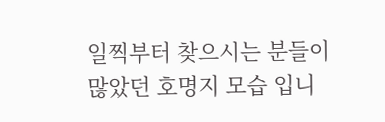일찍부터 찾으시는 분들이 많았던 호명지 모습 입니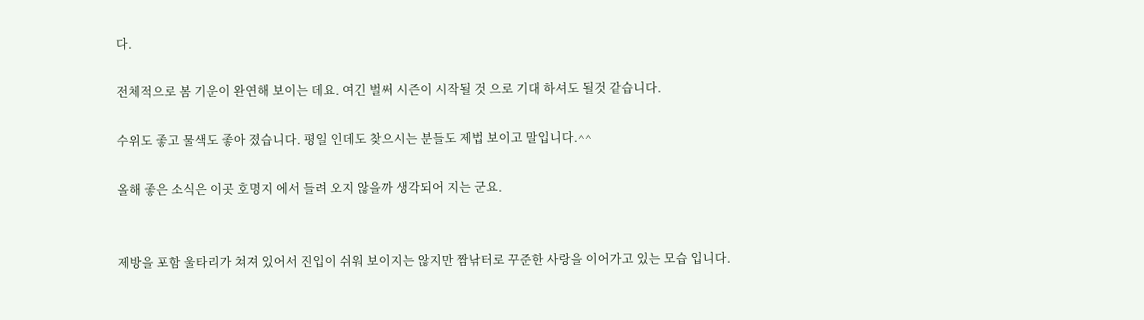다.

전체적으로 봄 기운이 완연해 보이는 데요. 여긴 벌써 시즌이 시작될 것 으로 기대 하셔도 될것 같습니다.

수위도 좋고 물색도 좋아 졌습니다. 평일 인데도 찾으시는 분들도 제법 보이고 말입니다.^^

올해 좋은 소식은 이곳 호명지 에서 들려 오지 않을까 생각되어 지는 군요.


제방을 포함 울타리가 쳐져 있어서 진입이 쉬워 보이지는 않지만 짬낚터로 꾸준한 사랑을 이어가고 있는 모습 입니다.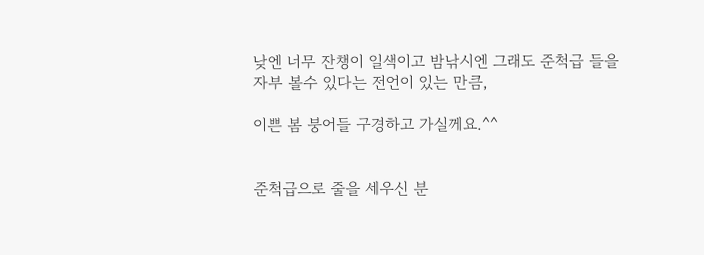낮엔 너무 잔챙이 일색이고 밤낚시엔 그래도 준척급 들을 자부 볼수 있다는 전언이 있는 만큼,

이쁜 봄 붕어들 구경하고 가실께요.^^


준척급으로 줄을 세우신 분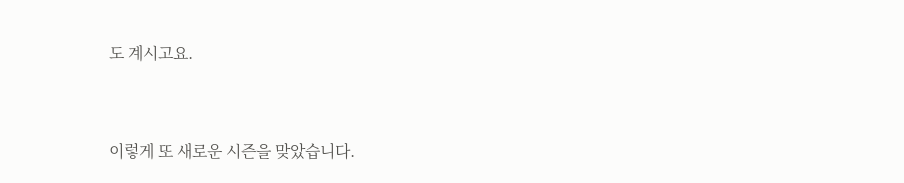도 계시고요.


이렇게 또 새로운 시즌을 맞았습니다.